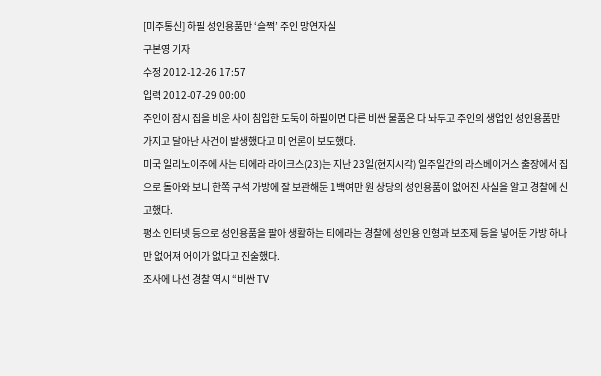[미주통신] 하필 성인용품만 ‘슬쩍’ 주인 망연자실
구본영 기자
수정 2012-12-26 17:57
입력 2012-07-29 00:00
주인이 잠시 집을 비운 사이 침입한 도둑이 하필이면 다른 비싼 물품은 다 놔두고 주인의 생업인 성인용품만 가지고 달아난 사건이 발생했다고 미 언론이 보도했다.
미국 일리노이주에 사는 티에라 라이크스(23)는 지난 23일(현지시각) 일주일간의 라스베이거스 출장에서 집으로 돌아와 보니 한쪽 구석 가방에 잘 보관해둔 1백여만 원 상당의 성인용품이 없어진 사실을 알고 경찰에 신고했다.
평소 인터넷 등으로 성인용품을 팔아 생활하는 티에라는 경찰에 성인용 인형과 보조제 등을 넣어둔 가방 하나만 없어져 어이가 없다고 진술했다.
조사에 나선 경찰 역시 “비싼 TV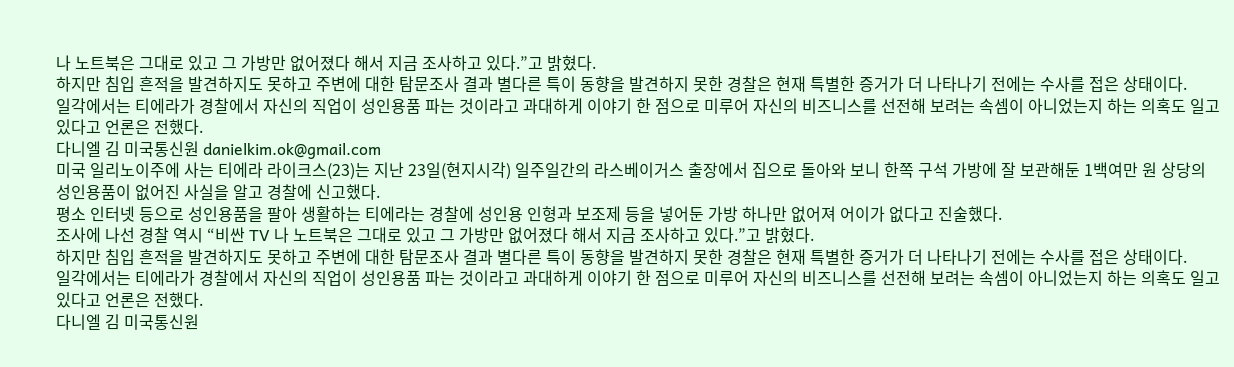나 노트북은 그대로 있고 그 가방만 없어졌다 해서 지금 조사하고 있다.”고 밝혔다.
하지만 침입 흔적을 발견하지도 못하고 주변에 대한 탐문조사 결과 별다른 특이 동향을 발견하지 못한 경찰은 현재 특별한 증거가 더 나타나기 전에는 수사를 접은 상태이다.
일각에서는 티에라가 경찰에서 자신의 직업이 성인용품 파는 것이라고 과대하게 이야기 한 점으로 미루어 자신의 비즈니스를 선전해 보려는 속셈이 아니었는지 하는 의혹도 일고 있다고 언론은 전했다.
다니엘 김 미국통신원 danielkim.ok@gmail.com
미국 일리노이주에 사는 티에라 라이크스(23)는 지난 23일(현지시각) 일주일간의 라스베이거스 출장에서 집으로 돌아와 보니 한쪽 구석 가방에 잘 보관해둔 1백여만 원 상당의 성인용품이 없어진 사실을 알고 경찰에 신고했다.
평소 인터넷 등으로 성인용품을 팔아 생활하는 티에라는 경찰에 성인용 인형과 보조제 등을 넣어둔 가방 하나만 없어져 어이가 없다고 진술했다.
조사에 나선 경찰 역시 “비싼 TV 나 노트북은 그대로 있고 그 가방만 없어졌다 해서 지금 조사하고 있다.”고 밝혔다.
하지만 침입 흔적을 발견하지도 못하고 주변에 대한 탐문조사 결과 별다른 특이 동향을 발견하지 못한 경찰은 현재 특별한 증거가 더 나타나기 전에는 수사를 접은 상태이다.
일각에서는 티에라가 경찰에서 자신의 직업이 성인용품 파는 것이라고 과대하게 이야기 한 점으로 미루어 자신의 비즈니스를 선전해 보려는 속셈이 아니었는지 하는 의혹도 일고 있다고 언론은 전했다.
다니엘 김 미국통신원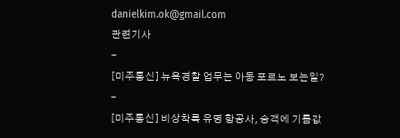danielkim.ok@gmail.com
관련기사
-
[미주통신] 뉴욕경찰 업무는 아동 포르노 보는일?
-
[미주통신] 비상착륙 유명 항공사, 승객에 기름값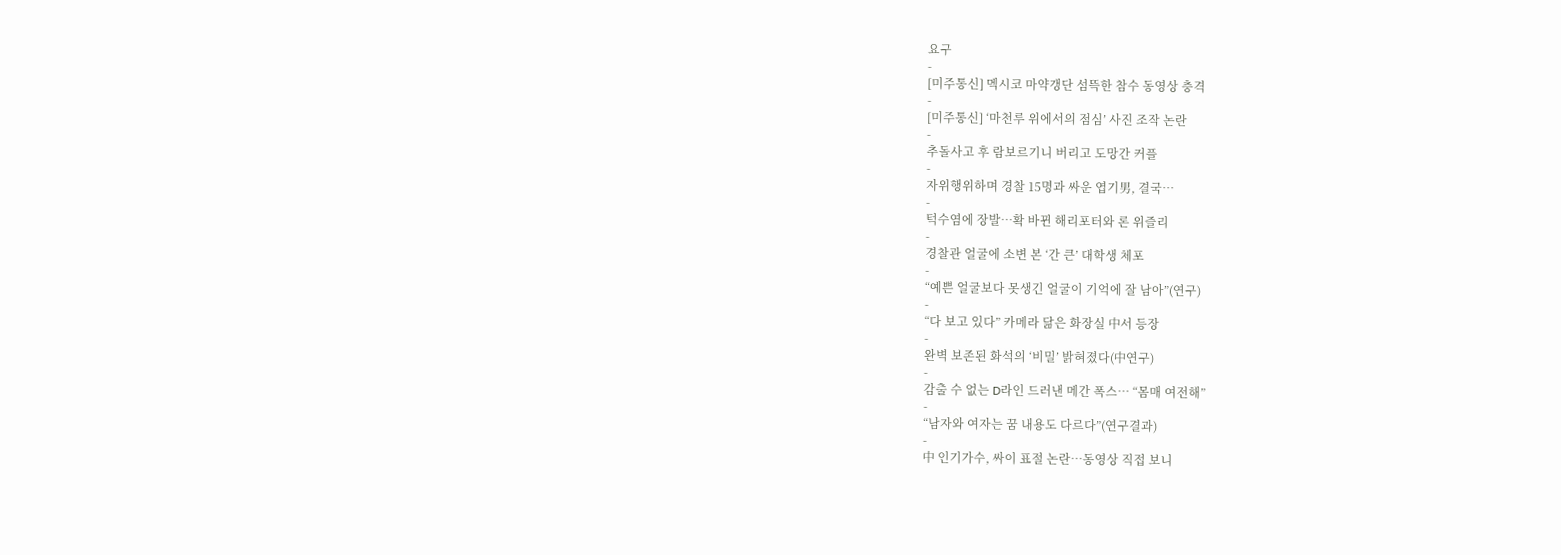요구
-
[미주통신] 멕시코 마약갱단 섬뜩한 참수 동영상 충격
-
[미주통신] ‘마천루 위에서의 점심’ 사진 조작 논란
-
추돌사고 후 람보르기니 버리고 도망간 커플
-
자위행위하며 경찰 15명과 싸운 엽기男, 결국…
-
턱수염에 장발…확 바뀐 해리포터와 론 위즐리
-
경찰관 얼굴에 소변 본 ‘간 큰’ 대학생 체포
-
“예쁜 얼굴보다 못생긴 얼굴이 기억에 잘 남아”(연구)
-
“다 보고 있다” 카메라 닮은 화장실 中서 등장
-
완벽 보존된 화석의 ‘비밀’ 밝혀졌다(中연구)
-
감출 수 없는 D라인 드러낸 메간 폭스… “몸매 여전해”
-
“남자와 여자는 꿈 내용도 다르다”(연구결과)
-
中 인기가수, 싸이 표절 논란…동영상 직접 보니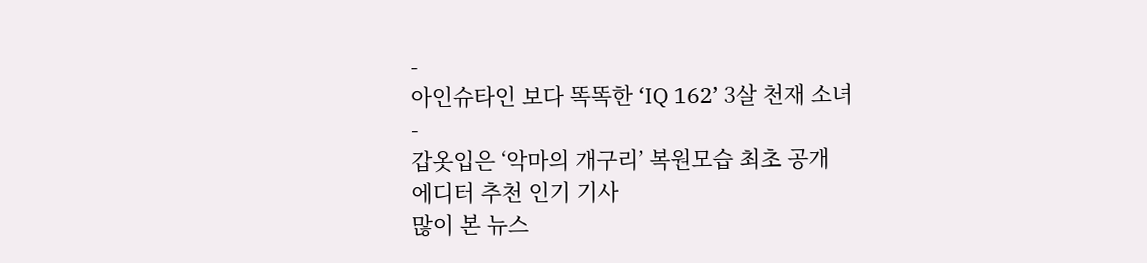-
아인슈타인 보다 똑똑한 ‘IQ 162’ 3살 천재 소녀
-
갑옷입은 ‘악마의 개구리’ 복원모습 최초 공개
에디터 추천 인기 기사
많이 본 뉴스